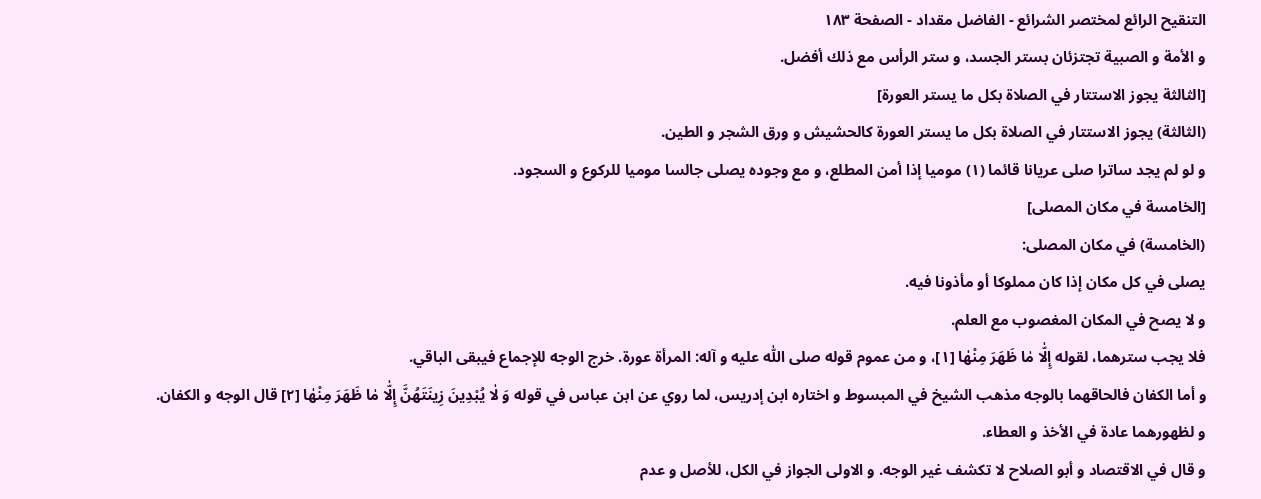التنقيح الرائع لمختصر الشرائع - الفاضل مقداد - الصفحة ١٨٣
و الأمة و الصبية تجتزئان بستر الجسد، و ستر الرأس مع ذلك أفضل.
[الثالثة يجوز الاستتار في الصلاة بكل ما يستر العورة]
(الثالثة) يجوز الاستتار في الصلاة بكل ما يستر العورة كالحشيش و ورق الشجر و الطين.
و لو لم يجد ساترا صلى عريانا قائما (١) موميا إذا أمن المطلع، و مع وجوده يصلى جالسا موميا للركوع و السجود.
[الخامسة في مكان المصلى]
(الخامسة) في مكان المصلى:
يصلى في كل مكان إذا كان مملوكا أو مأذونا فيه.
و لا يصح في المكان المغصوب مع العلم.
فلا يجب سترهما، لقوله إِلّٰا مٰا ظَهَرَ مِنْهٰا [١]، و من عموم قوله صلى اللّٰه عليه و آله: المرأة عورة. خرج الوجه للإجماع فيبقى الباقي.
و أما الكفان فالحاقهما بالوجه مذهب الشيخ في المبسوط و اختاره ابن إدريس، لما روي عن ابن عباس في قوله وَ لٰا يُبْدِينَ زِينَتَهُنَّ إِلّٰا مٰا ظَهَرَ مِنْهٰا [٢] قال الوجه و الكفان. و لظهورهما عادة في الأخذ و العطاء.
و قال في الاقتصاد و أبو الصلاح لا تكشف غير الوجه. و الاولى الجواز في الكل، للأصل و عدم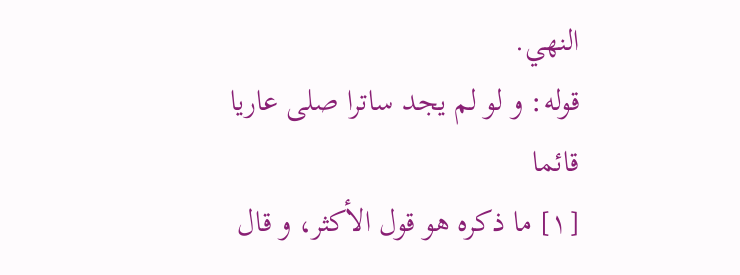النهي.
قوله: و لو لم يجد ساترا صلى عاريا قائما
[١] ما ذكره هو قول الأكثر، و قال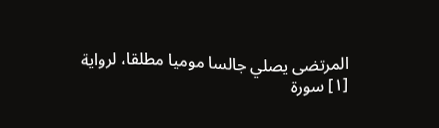المرتضى يصلي جالسا موميا مطلقا، لرواية
[١] سورة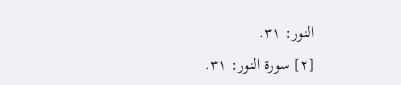النور: ٣١.
[٢] سورة النور: ٣١.